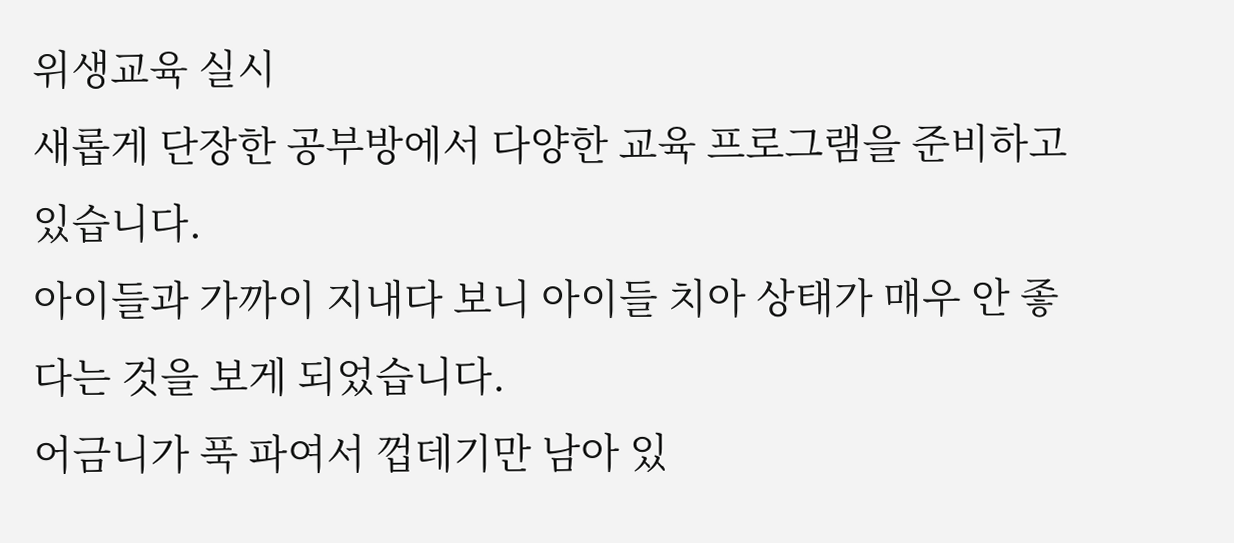위생교육 실시
새롭게 단장한 공부방에서 다양한 교육 프로그램을 준비하고 있습니다.
아이들과 가까이 지내다 보니 아이들 치아 상태가 매우 안 좋다는 것을 보게 되었습니다.
어금니가 푹 파여서 껍데기만 남아 있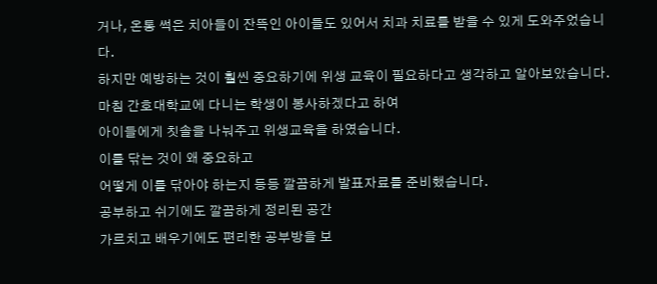거나, 온통 썩은 치아들이 잔뜩인 아이들도 있어서 치과 치료를 받을 수 있게 도와주었습니다.
하지만 예방하는 것이 훨씬 중요하기에 위생 교육이 필요하다고 생각하고 알아보았습니다.
마침 간호대학교에 다니는 학생이 봉사하겠다고 하여
아이들에게 칫솔을 나눠주고 위생교육을 하였습니다.
이를 닦는 것이 왜 중요하고
어떻게 이를 닦아야 하는지 등등 깔끔하게 발표자료를 준비했습니다.
공부하고 쉬기에도 깔끔하게 정리된 공간
가르치고 배우기에도 편리한 공부방을 보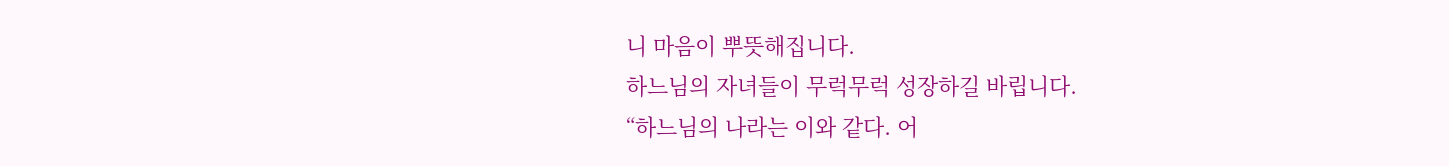니 마음이 뿌뜻해집니다.
하느님의 자녀들이 무럭무럭 성장하길 바립니다.
“하느님의 나라는 이와 같다. 어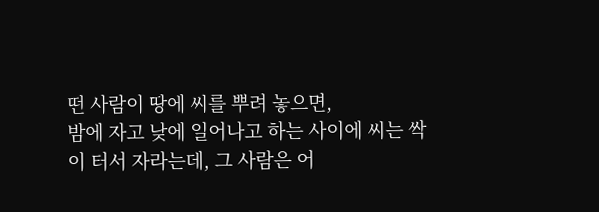떤 사람이 땅에 씨를 뿌려 놓으면,
밤에 자고 낮에 일어나고 하는 사이에 씨는 싹이 터서 자라는데, 그 사람은 어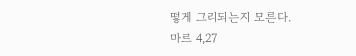떻게 그리되는지 모른다.
마르 4,27